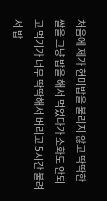처음에 제가 현미밥을 불리지 않고 딱딱한 쌀을 그냥 밥을 해서 먹었다가 소화도 안되고 먹기가 너무 딱딱해서 버리고 5시간 불려서 밥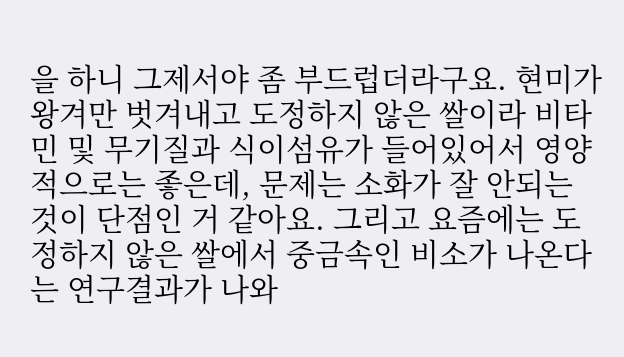을 하니 그제서야 좀 부드럽더라구요. 현미가 왕겨만 벗겨내고 도정하지 않은 쌀이라 비타민 및 무기질과 식이섬유가 들어있어서 영양적으로는 좋은데, 문제는 소화가 잘 안되는 것이 단점인 거 같아요. 그리고 요즘에는 도정하지 않은 쌀에서 중금속인 비소가 나온다는 연구결과가 나와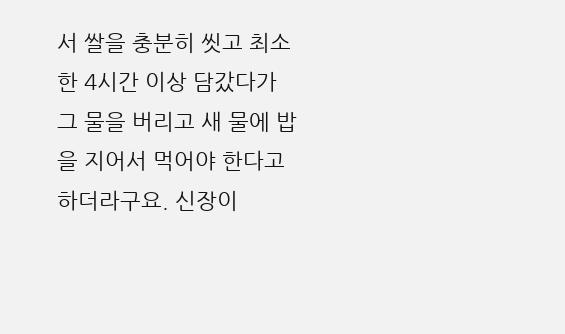서 쌀을 충분히 씻고 최소한 4시간 이상 담갔다가 그 물을 버리고 새 물에 밥을 지어서 먹어야 한다고 하더라구요. 신장이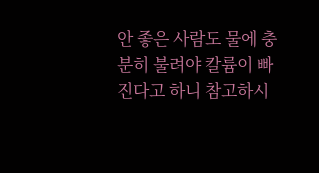안 좋은 사람도 물에 충분히 불려야 칼륨이 빠진다고 하니 참고하시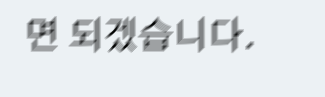면 되겠습니다.